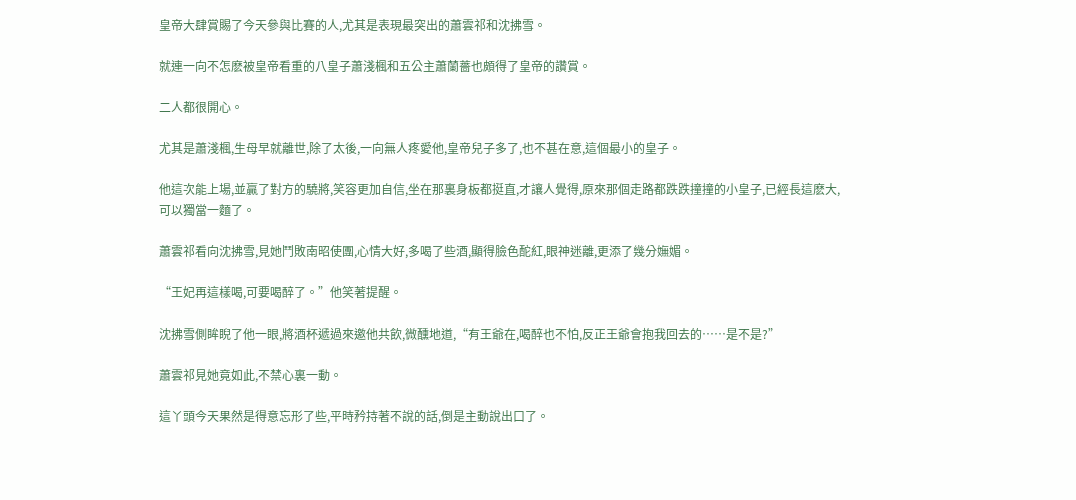皇帝大肆賞賜了今天參與比賽的人,尤其是表現最突出的蕭雲祁和沈拂雪。

就連一向不怎麽被皇帝看重的八皇子蕭淺楓和五公主蕭蘭薔也頗得了皇帝的讚賞。

二人都很開心。

尤其是蕭淺楓,生母早就離世,除了太後,一向無人疼愛他,皇帝兒子多了,也不甚在意,這個最小的皇子。

他這次能上場,並贏了對方的驍將,笑容更加自信,坐在那裏身板都挺直,才讓人覺得,原來那個走路都跌跌撞撞的小皇子,已經長這麽大,可以獨當一麵了。

蕭雲祁看向沈拂雪,見她鬥敗南昭使團,心情大好,多喝了些酒,顯得臉色酡紅,眼神迷離,更添了幾分嫵媚。

“王妃再這樣喝,可要喝醉了。”他笑著提醒。

沈拂雪側眸睨了他一眼,將酒杯遞過來邀他共飲,微醺地道,“有王爺在,喝醉也不怕,反正王爺會抱我回去的……是不是?”

蕭雲祁見她竟如此,不禁心裏一動。

這丫頭今天果然是得意忘形了些,平時矜持著不說的話,倒是主動說出口了。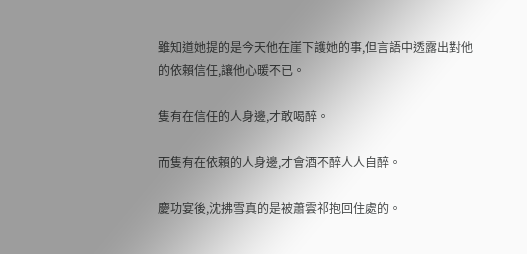雖知道她提的是今天他在崖下護她的事,但言語中透露出對他的依賴信任,讓他心暖不已。

隻有在信任的人身邊,才敢喝醉。

而隻有在依賴的人身邊,才會酒不醉人人自醉。

慶功宴後,沈拂雪真的是被蕭雲祁抱回住處的。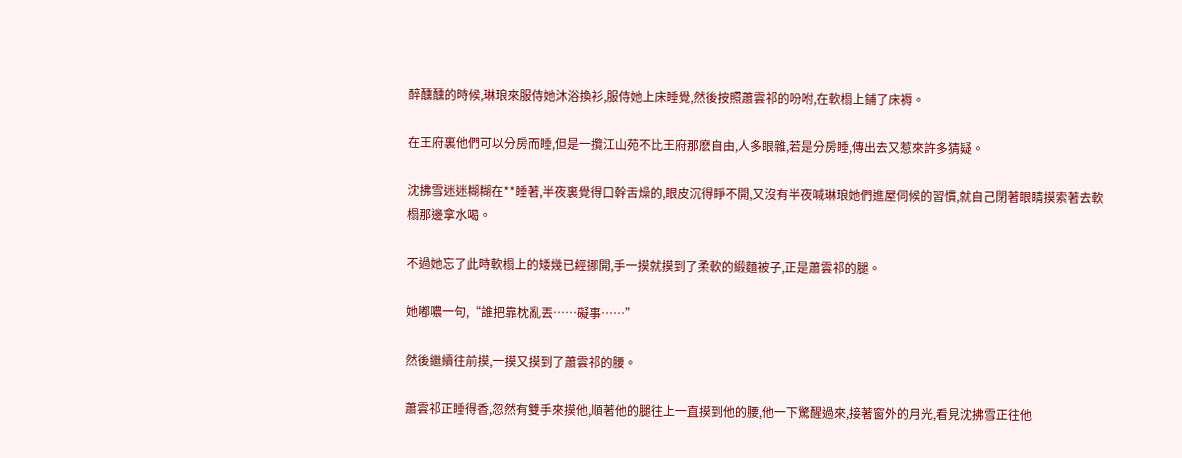醉醺醺的時候,琳琅來服侍她沐浴換衫,服侍她上床睡覺,然後按照蕭雲祁的吩咐,在軟榻上鋪了床褥。

在王府裏他們可以分房而睡,但是一攬江山苑不比王府那麽自由,人多眼雜,若是分房睡,傳出去又惹來許多猜疑。

沈拂雪迷迷糊糊在**睡著,半夜裏覺得口幹舌燥的,眼皮沉得睜不開,又沒有半夜喊琳琅她們進屋伺候的習慣,就自己閉著眼睛摸索著去軟榻那邊拿水喝。

不過她忘了此時軟榻上的矮幾已經挪開,手一摸就摸到了柔軟的緞麵被子,正是蕭雲祁的腿。

她嘟噥一句,“誰把靠枕亂丟……礙事……”

然後繼續往前摸,一摸又摸到了蕭雲祁的腰。

蕭雲祁正睡得香,忽然有雙手來摸他,順著他的腿往上一直摸到他的腰,他一下驚醒過來,接著窗外的月光,看見沈拂雪正往他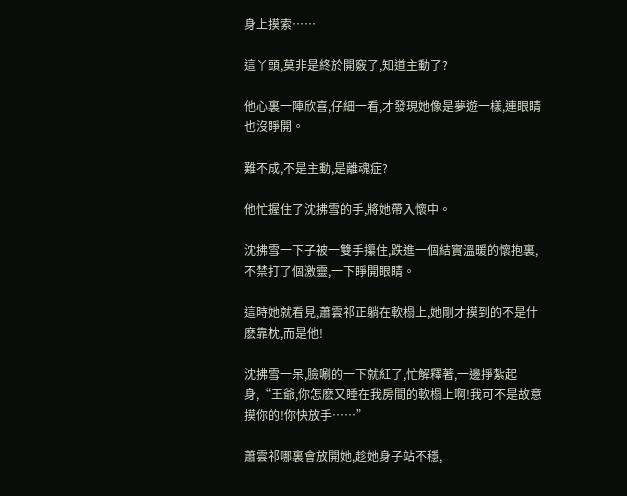身上摸索……

這丫頭,莫非是終於開竅了,知道主動了?

他心裏一陣欣喜,仔細一看,才發現她像是夢遊一樣,連眼睛也沒睜開。

難不成,不是主動,是離魂症?

他忙握住了沈拂雪的手,將她帶入懷中。

沈拂雪一下子被一雙手攥住,跌進一個結實溫暖的懷抱裏,不禁打了個激靈,一下睜開眼睛。

這時她就看見,蕭雲祁正躺在軟榻上,她剛才摸到的不是什麽靠枕,而是他!

沈拂雪一呆,臉唰的一下就紅了,忙解釋著,一邊掙紮起身,“王爺,你怎麽又睡在我房間的軟榻上啊!我可不是故意摸你的!你快放手……”

蕭雲祁哪裏會放開她,趁她身子站不穩,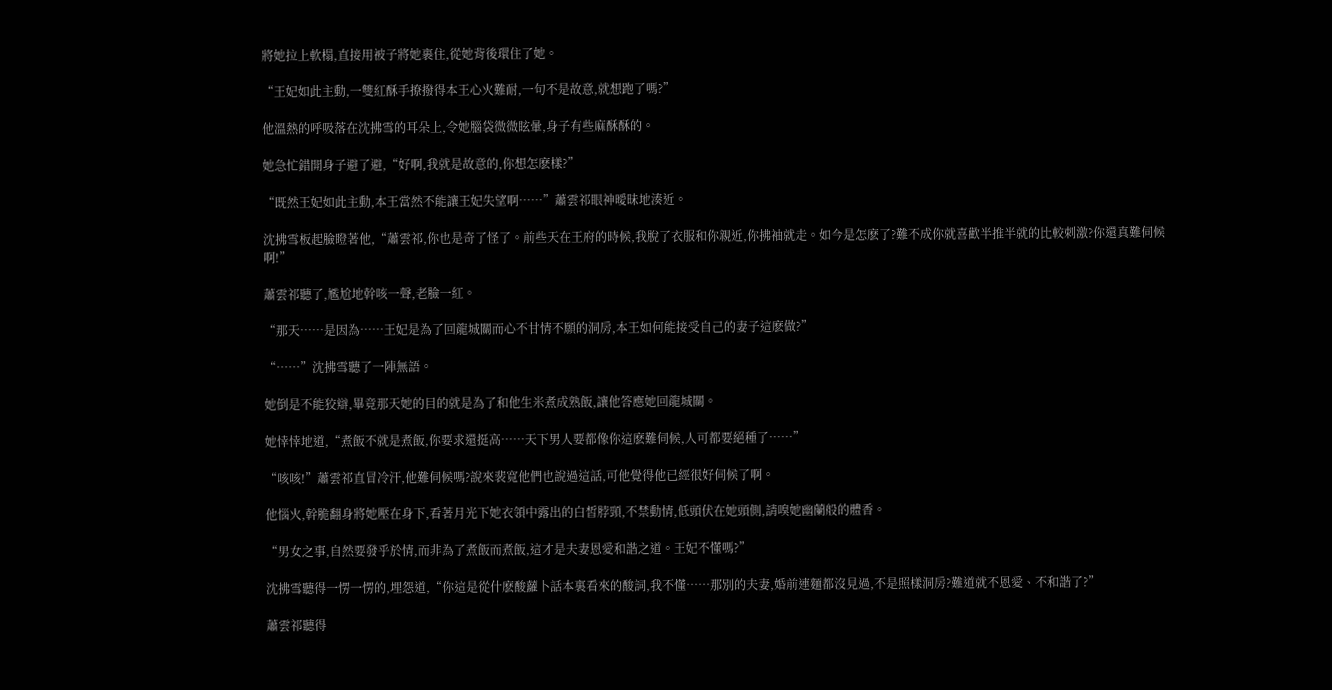將她拉上軟榻,直接用被子將她裹住,從她背後環住了她。

“王妃如此主動,一雙紅酥手撩撥得本王心火難耐,一句不是故意,就想跑了嗎?”

他溫熱的呼吸落在沈拂雪的耳朵上,令她腦袋微微眩暈,身子有些麻酥酥的。

她急忙錯開身子避了避,“好啊,我就是故意的,你想怎麽樣?”

“既然王妃如此主動,本王當然不能讓王妃失望啊……”蕭雲祁眼神曖昧地湊近。

沈拂雪板起臉瞪著他,“蕭雲祁,你也是奇了怪了。前些天在王府的時候,我脫了衣服和你親近,你拂袖就走。如今是怎麽了?難不成你就喜歡半推半就的比較刺激?你還真難伺候啊!”

蕭雲祁聽了,尷尬地幹咳一聲,老臉一紅。

“那天……是因為……王妃是為了回龍城關而心不甘情不願的洞房,本王如何能接受自己的妻子這麽做?”

“……”沈拂雪聽了一陣無語。

她倒是不能狡辯,畢竟那天她的目的就是為了和他生米煮成熟飯,讓他答應她回龍城關。

她悻悻地道,“煮飯不就是煮飯,你要求還挺高……天下男人要都像你這麽難伺候,人可都要絕種了……”

“咳咳!”蕭雲祁直冒冷汗,他難伺候嗎?說來裴寬他們也說過這話,可他覺得他已經很好伺候了啊。

他惱火,幹脆翻身將她壓在身下,看著月光下她衣領中露出的白皙脖頸,不禁動情,低頭伏在她頭側,請嗅她幽蘭般的體香。

“男女之事,自然要發乎於情,而非為了煮飯而煮飯,這才是夫妻恩愛和諧之道。王妃不懂嗎?”

沈拂雪聽得一愣一愣的,埋怨道,“你這是從什麽酸蘿卜話本裏看來的酸詞,我不懂……那別的夫妻,婚前連麵都沒見過,不是照樣洞房?難道就不恩愛、不和諧了?”

蕭雲祁聽得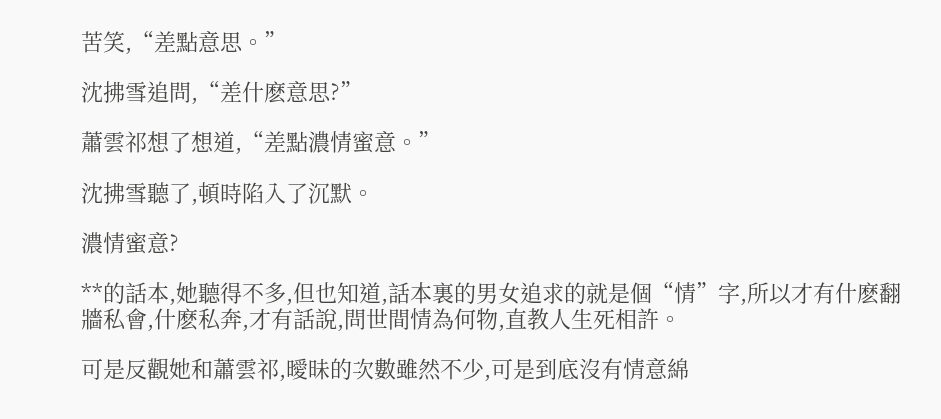苦笑,“差點意思。”

沈拂雪追問,“差什麽意思?”

蕭雲祁想了想道,“差點濃情蜜意。”

沈拂雪聽了,頓時陷入了沉默。

濃情蜜意?

**的話本,她聽得不多,但也知道,話本裏的男女追求的就是個“情”字,所以才有什麽翻牆私會,什麽私奔,才有話說,問世間情為何物,直教人生死相許。

可是反觀她和蕭雲祁,曖昧的次數雖然不少,可是到底沒有情意綿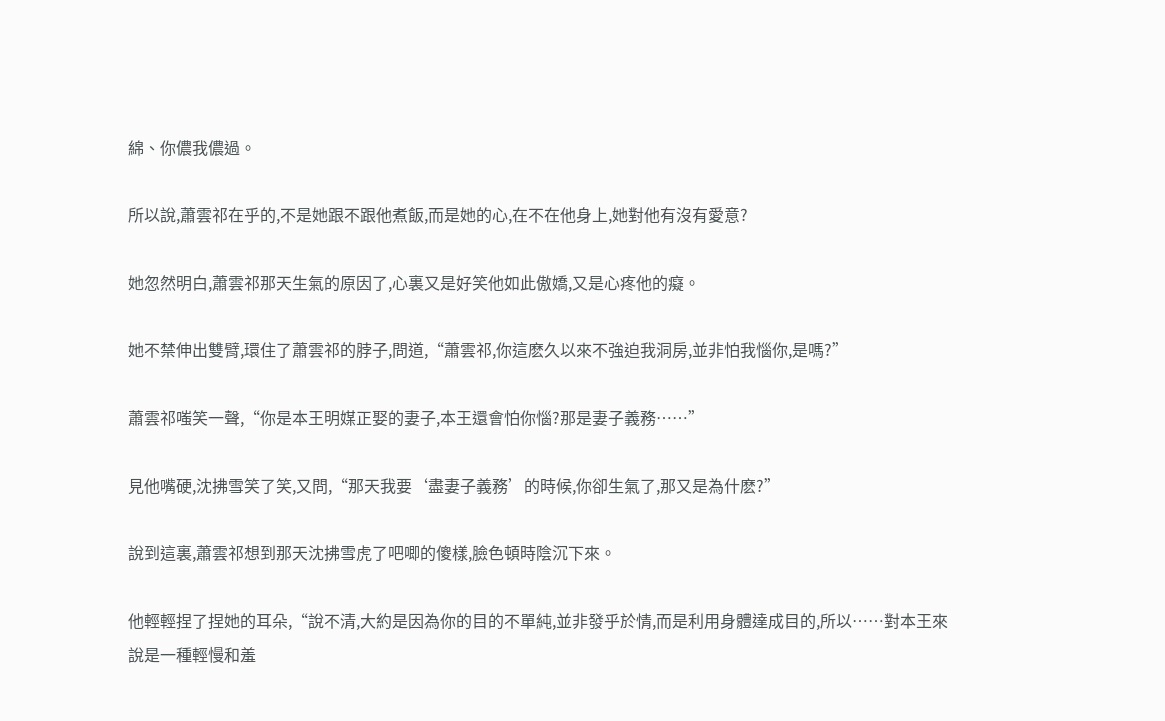綿、你儂我儂過。

所以說,蕭雲祁在乎的,不是她跟不跟他煮飯,而是她的心,在不在他身上,她對他有沒有愛意?

她忽然明白,蕭雲祁那天生氣的原因了,心裏又是好笑他如此傲嬌,又是心疼他的癡。

她不禁伸出雙臂,環住了蕭雲祁的脖子,問道,“蕭雲祁,你這麽久以來不強迫我洞房,並非怕我惱你,是嗎?”

蕭雲祁嗤笑一聲,“你是本王明媒正娶的妻子,本王還會怕你惱?那是妻子義務……”

見他嘴硬,沈拂雪笑了笑,又問,“那天我要‘盡妻子義務’的時候,你卻生氣了,那又是為什麽?”

說到這裏,蕭雲祁想到那天沈拂雪虎了吧唧的傻樣,臉色頓時陰沉下來。

他輕輕捏了捏她的耳朵,“說不清,大約是因為你的目的不單純,並非發乎於情,而是利用身體達成目的,所以……對本王來說是一種輕慢和羞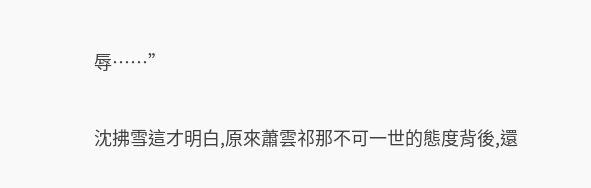辱……”

沈拂雪這才明白,原來蕭雲祁那不可一世的態度背後,還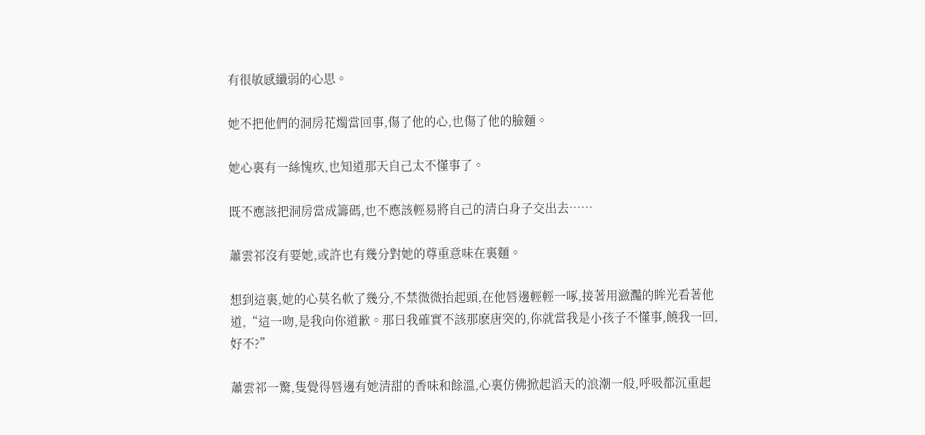有很敏感纖弱的心思。

她不把他們的洞房花燭當回事,傷了他的心,也傷了他的臉麵。

她心裏有一絲愧疚,也知道那天自己太不懂事了。

既不應該把洞房當成籌碼,也不應該輕易將自己的清白身子交出去……

蕭雲祁沒有要她,或許也有幾分對她的尊重意味在裏麵。

想到這裏,她的心莫名軟了幾分,不禁微微抬起頭,在他唇邊輕輕一啄,接著用瀲灩的眸光看著他道,“這一吻,是我向你道歉。那日我確實不該那麽唐突的,你就當我是小孩子不懂事,饒我一回,好不?”

蕭雲祁一驚,隻覺得唇邊有她清甜的香味和餘溫,心裏仿佛掀起滔天的浪潮一般,呼吸都沉重起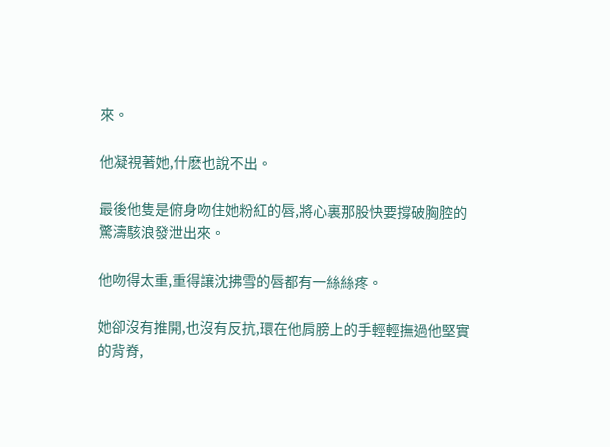來。

他凝視著她,什麽也說不出。

最後他隻是俯身吻住她粉紅的唇,將心裏那股快要撐破胸腔的驚濤駭浪發泄出來。

他吻得太重,重得讓沈拂雪的唇都有一絲絲疼。

她卻沒有推開,也沒有反抗,環在他肩膀上的手輕輕撫過他堅實的背脊,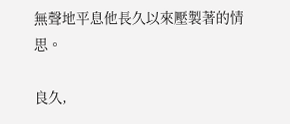無聲地平息他長久以來壓製著的情思。

良久,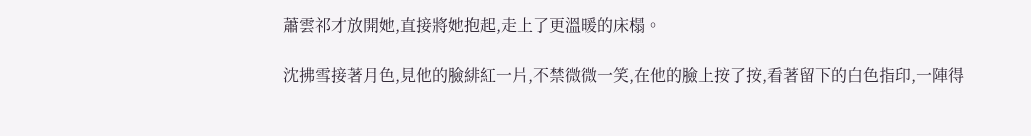蕭雲祁才放開她,直接將她抱起,走上了更溫暖的床榻。

沈拂雪接著月色,見他的臉緋紅一片,不禁微微一笑,在他的臉上按了按,看著留下的白色指印,一陣得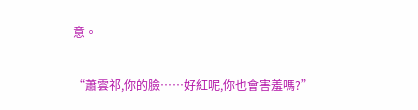意。

“蕭雲祁,你的臉……好紅呢,你也會害羞嗎?”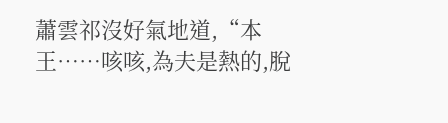蕭雲祁沒好氣地道,“本王……咳咳,為夫是熱的,脫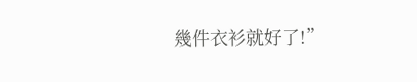幾件衣衫就好了!”